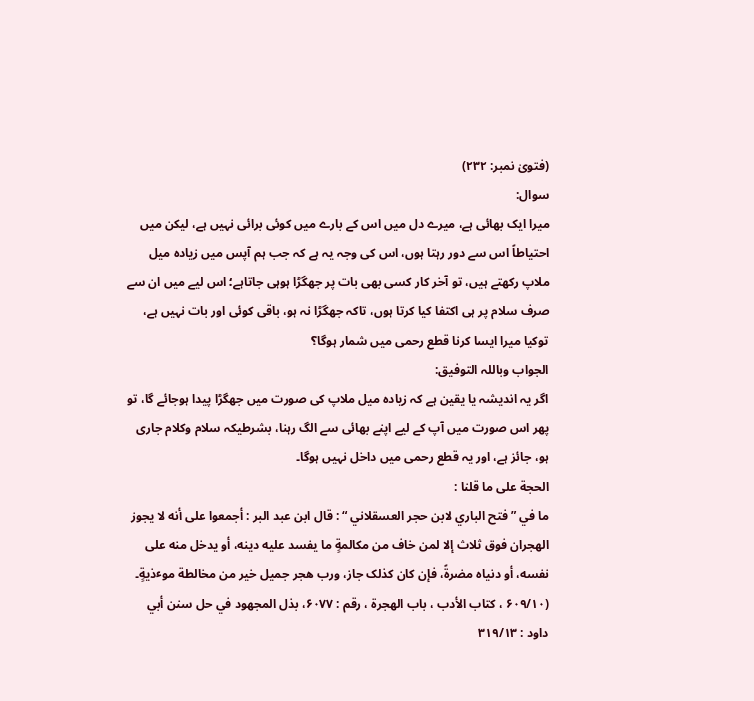(فتویٰ نمبر: ۲۳۲)
سوال:
میرا ایک بھائی ہے، میرے دل میں اس کے بارے میں کوئی برائی نہیں ہے، لیکن میں احتیاطاً اس سے دور رہتا ہوں، اس کی وجہ یہ ہے کہ جب ہم آپس میں زیادہ میل ملاپ رکھتے ہیں، تو آخر کار کسی بھی بات پر جھگڑا ہوہی جاتاہے؛ اس لیے میں ان سے صرف سلام پر ہی اکتفا کیا کرتا ہوں، تاکہ جھگڑا نہ ہو، باقی کوئی اور بات نہیں ہے، توکیا میرا ایسا کرنا قطع رحمی میں شمار ہوگا؟
الجواب وباللہ التوفیق:
اگر یہ اندیشہ یا یقین ہے کہ زیادہ میل ملاپ کی صورت میں جھگڑا پیدا ہوجائے گا، تو پھر اس صورت میں آپ کے لیے اپنے بھائی سے الگ رہنا، بشرطیکہ سلام وکلام جاری ہو، جائز ہے، اور یہ قطع رحمی میں داخل نہیں ہوگا۔
الحجة علی ما قلنا :
ما في ” فتح الباري لابن حجر العسقلاني “ : قال ابن عبد البر : أجمعوا علی أنه لا یجوز الهجران فوق ثلاث إلا لمن خاف من مکالمةٍ ما یفسد علیه دینه، أو یدخل منه علی نفسه، أو دنیاه مضرةً، فإن کان کذلک جاز، ورب هجر جمیل خیر من مخالطة موٴذیةٍ۔
(۶۰۹/۱۰ ، کتاب الأدب ، باب الهجرة ، رقم : ۶۰۷۷، بذل المجهود في حل سنن أبي داود : ۳۱۹/۱۳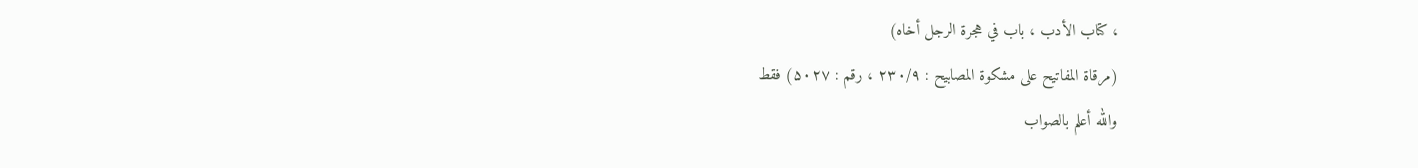، کتاب الأدب ، باب في هجرة الرجل أخاه)
(مرقاة المفاتیح علی مشکوة المصابیح : ۲۳۰/۹ ، رقم : ۵۰۲۷) فقط
والله أعلم بالصواب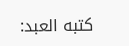کتبه العبد: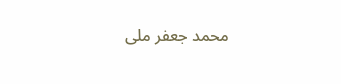محمد جعفر ملی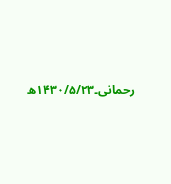رحمانی۔۱۴۳۰/۵/۲۳ھ